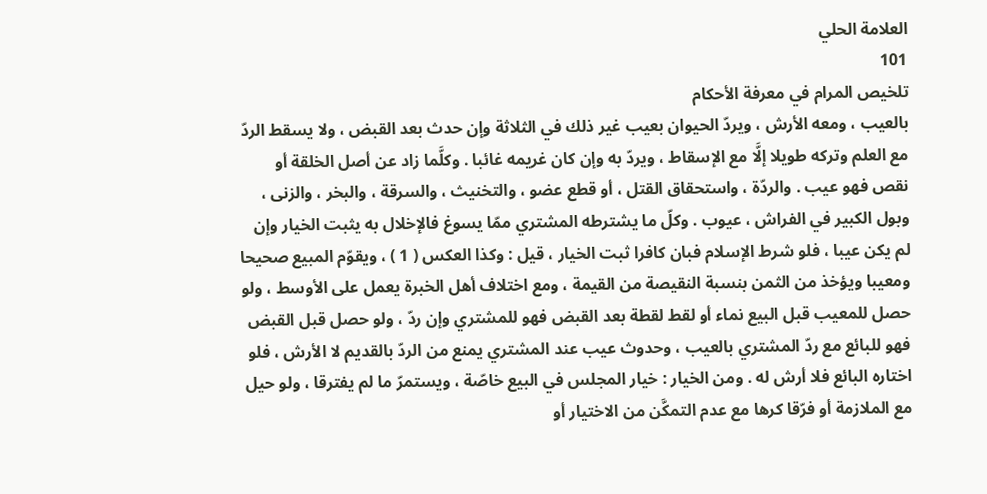العلامة الحلي
101
تلخيص المرام في معرفة الأحكام
بالعيب ، ومعه الأرش ، ويردّ الحيوان بعيب غير ذلك في الثلاثة وإن حدث بعد القبض ، ولا يسقط الردّ مع العلم وتركه طويلا إلَّا مع الإسقاط ، ويردّ به وإن كان غريمه غائبا . وكلَّما زاد عن أصل الخلقة أو نقص فهو عيب . والردّة ، واستحقاق القتل ، أو قطع عضو ، والتخنيث ، والسرقة ، والبخر ، والزنى ، وبول الكبير في الفراش ، عيوب . وكلّ ما يشترطه المشتري ممّا يسوغ فالإخلال به يثبت الخيار وإن لم يكن عيبا ، فلو شرط الإسلام فبان كافرا ثبت الخيار ، قيل : وكذا العكس ( 1 ) ، ويقوّم المبيع صحيحا ومعيبا ويؤخذ من الثمن بنسبة النقيصة من القيمة ، ومع اختلاف أهل الخبرة يعمل على الأوسط ، ولو حصل للمعيب قبل البيع نماء أو لقط لقطة بعد القبض فهو للمشتري وإن ردّ ، ولو حصل قبل القبض فهو للبائع مع ردّ المشتري بالعيب ، وحدوث عيب عند المشتري يمنع من الردّ بالقديم لا الأرش ، فلو اختاره البائع فلا أرش له . ومن الخيار : خيار المجلس في البيع خاصّة ، ويستمرّ ما لم يفترقا ، ولو حيل مع الملازمة أو فرّقا كرها مع عدم التمكَّن من الاختيار أو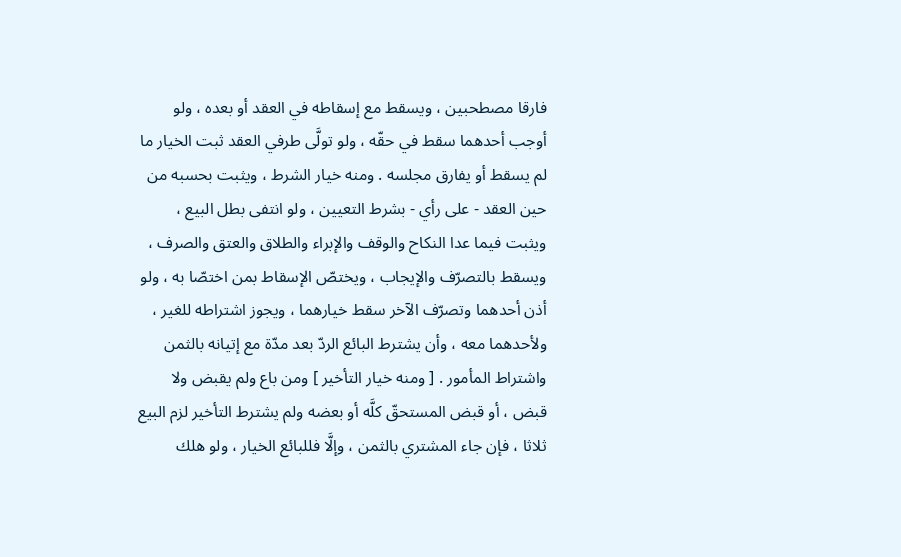فارقا مصطحبين ، ويسقط مع إسقاطه في العقد أو بعده ، ولو أوجب أحدهما سقط في حقّه ، ولو تولَّى طرفي العقد ثبت الخيار ما لم يسقط أو يفارق مجلسه . ومنه خيار الشرط ، ويثبت بحسبه من حين العقد - على رأي - بشرط التعيين ، ولو انتفى بطل البيع ، ويثبت فيما عدا النكاح والوقف والإبراء والطلاق والعتق والصرف ، ويسقط بالتصرّف والإيجاب ، ويختصّ الإسقاط بمن اختصّا به ، ولو أذن أحدهما وتصرّف الآخر سقط خيارهما ، ويجوز اشتراطه للغير ، ولأحدهما معه ، وأن يشترط البائع الردّ بعد مدّة مع إتيانه بالثمن واشتراط المأمور . [ ومنه خيار التأخير ] ومن باع ولم يقبض ولا قبض ، أو قبض المستحقّ كلَّه أو بعضه ولم يشترط التأخير لزم البيع ثلاثا ، فإن جاء المشتري بالثمن ، وإلَّا فللبائع الخيار ، ولو هلك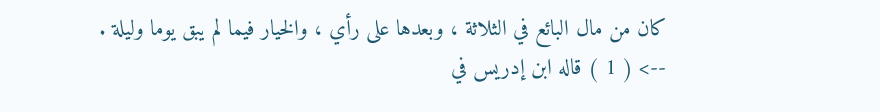كان من مال البائع في الثلاثة ، وبعدها على رأي ، والخيار فيما لم يبق يوما وليلة .
--> ( 1 ) قاله ابن إدريس في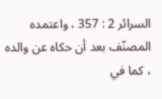السرائر 2 : 357 ، واعتمده المصنّف بعد أن حكاه عن والده ، كما في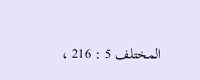المختلف 5 : 216 ،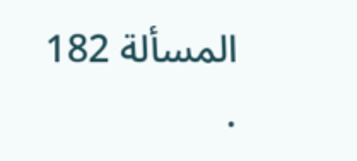المسألة 182 .